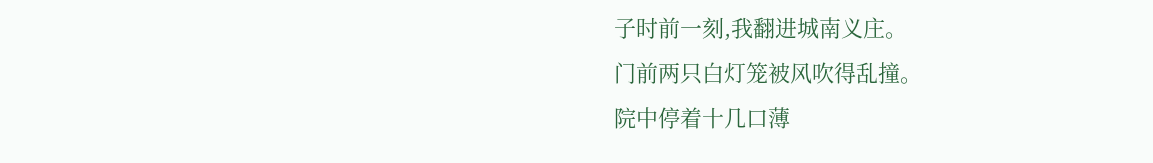子时前一刻,我翻进城南义庄。
门前两只白灯笼被风吹得乱撞。
院中停着十几口薄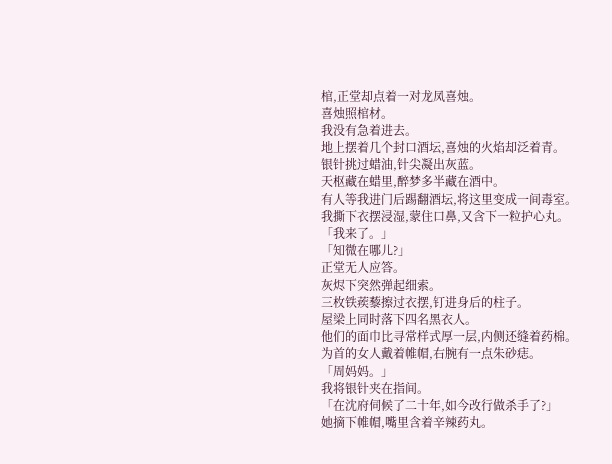棺,正堂却点着一对龙凤喜烛。
喜烛照棺材。
我没有急着进去。
地上摆着几个封口酒坛,喜烛的火焰却泛着青。
银针挑过蜡油,针尖凝出灰蓝。
天枢藏在蜡里,醉梦多半藏在酒中。
有人等我进门后踢翻酒坛,将这里变成一间毒室。
我撕下衣摆浸湿,蒙住口鼻,又含下一粒护心丸。
「我来了。」
「知微在哪儿?」
正堂无人应答。
灰烬下突然弹起细索。
三枚铁蒺藜擦过衣摆,钉进身后的柱子。
屋梁上同时落下四名黑衣人。
他们的面巾比寻常样式厚一层,内侧还缝着药棉。
为首的女人戴着帷帽,右腕有一点朱砂痣。
「周妈妈。」
我将银针夹在指间。
「在沈府伺候了二十年,如今改行做杀手了?」
她摘下帷帽,嘴里含着辛辣药丸。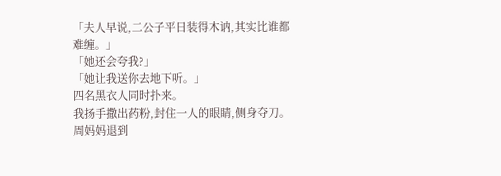「夫人早说,二公子平日装得木讷,其实比谁都难缠。」
「她还会夸我?」
「她让我送你去地下听。」
四名黑衣人同时扑来。
我扬手撒出药粉,封住一人的眼睛,侧身夺刀。
周妈妈退到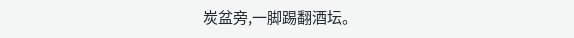炭盆旁,一脚踢翻酒坛。